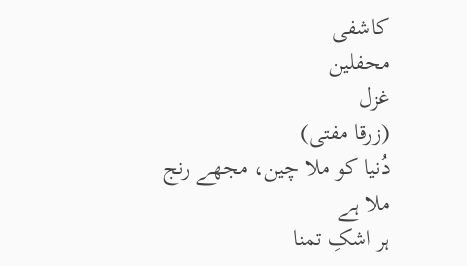کاشفی
محفلین
غزل
(زرقا مفتی)
دُنیا کو ملا چین، مجھے رنج ملا ہے
ہر اشکِ تمنا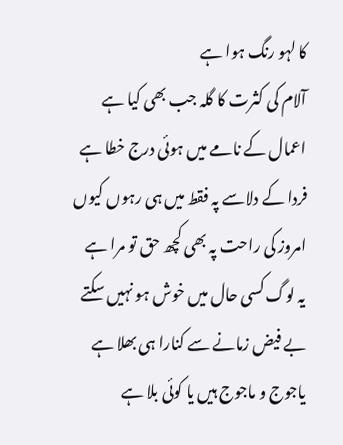کا لہو رنگ ہوا ہے
آلام کی کثرت کا گلہ جب بھی کیا ہے
اعمال کے نامے میں ہوئی درج خطا ہے
فردا کے دلاسے پہ فقط میں ہی رہوں کیوں
امروز کی راحت پہ بھی کچھ حق تو مرا ہے
یہ لوگ کسی حال میں خوش ہو نہیں سکتے
بے فیض زمانے سے کنارا ہی بھلا ہے
یاجوج و ماجوج ہیں یا کوئی بلا ہے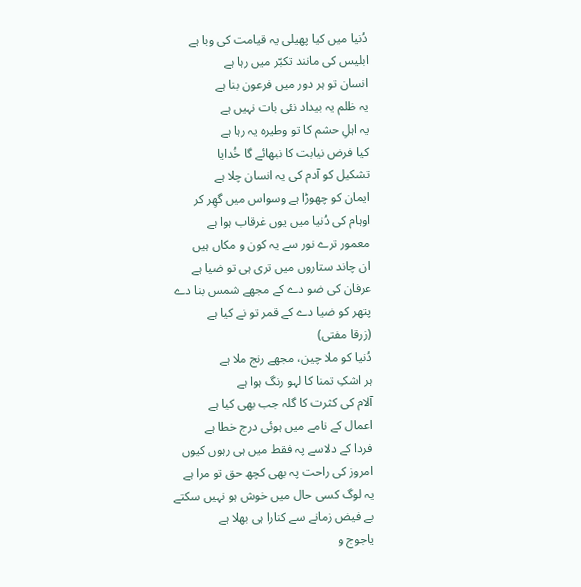دُنیا میں کیا پھیلی یہ قیامت کی وبا ہے
ابلیس کی مانند تکبّر میں رہا ہے
انسان تو ہر دور میں فرعون بنا ہے
یہ ظلم یہ بیداد نئی بات نہیں ہے
یہ اہلِ حشم کا تو وطیرہ یہ رہا ہے
کیا فرض نیابت کا نبھائے گا خُدایا
تشکیل کو آدم کی یہ انسان چلا ہے
ایمان کو چھوڑا ہے وسواس میں گھِر کر
اوہام کی دُنیا میں یوں غرقاب ہوا ہے
معمور ترے نور سے یہ کون و مکاں ہیں
ان چاند ستاروں میں تری ہی تو ضیا ہے
عرفان کی ضو دے کے مجھے شمس بنا دے
پتھر کو ضیا دے کے قمر تو نے کیا ہے
(زرقا مفتی)
دُنیا کو ملا چین، مجھے رنج ملا ہے
ہر اشکِ تمنا کا لہو رنگ ہوا ہے
آلام کی کثرت کا گلہ جب بھی کیا ہے
اعمال کے نامے میں ہوئی درج خطا ہے
فردا کے دلاسے پہ فقط میں ہی رہوں کیوں
امروز کی راحت پہ بھی کچھ حق تو مرا ہے
یہ لوگ کسی حال میں خوش ہو نہیں سکتے
بے فیض زمانے سے کنارا ہی بھلا ہے
یاجوج و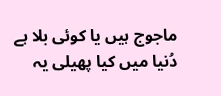ماجوج ہیں یا کوئی بلا ہے
دُنیا میں کیا پھیلی یہ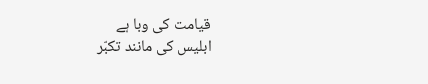قیامت کی وبا ہے
ابلیس کی مانند تکبّر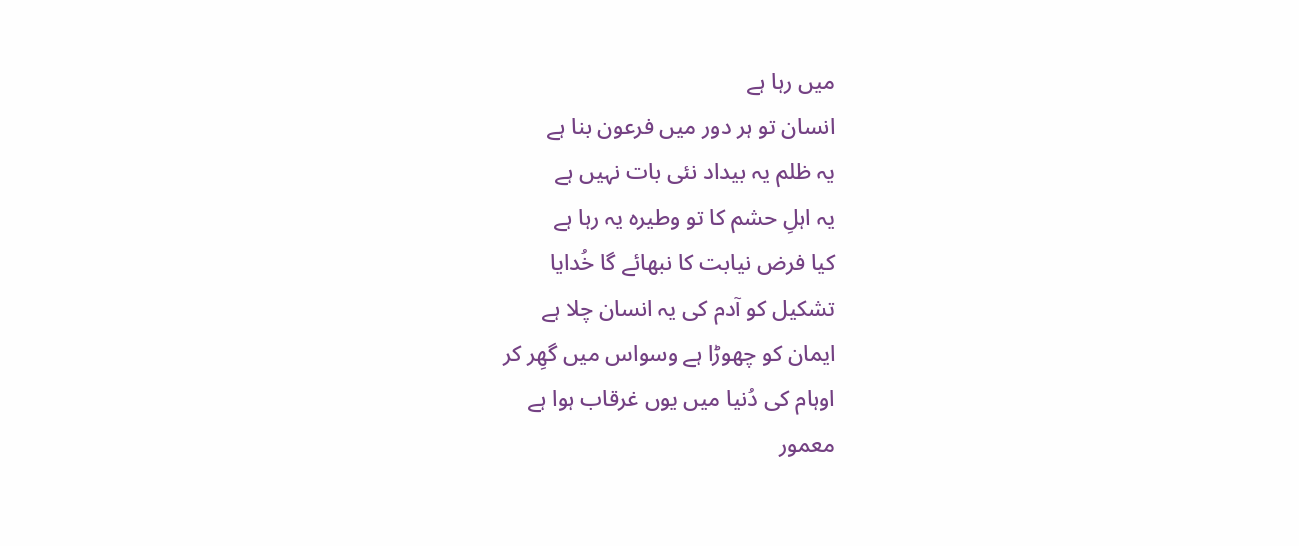میں رہا ہے
انسان تو ہر دور میں فرعون بنا ہے
یہ ظلم یہ بیداد نئی بات نہیں ہے
یہ اہلِ حشم کا تو وطیرہ یہ رہا ہے
کیا فرض نیابت کا نبھائے گا خُدایا
تشکیل کو آدم کی یہ انسان چلا ہے
ایمان کو چھوڑا ہے وسواس میں گھِر کر
اوہام کی دُنیا میں یوں غرقاب ہوا ہے
معمور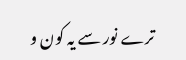ترے نور سے یہ کون و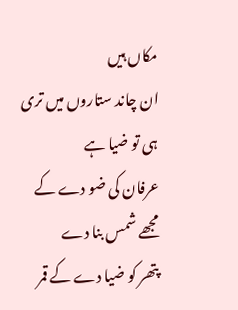مکاں ہیں
ان چاند ستاروں میں تری ہی تو ضیا ہے
عرفان کی ضو دے کے مجھے شمس بنا دے
پتھر کو ضیا دے کے قمر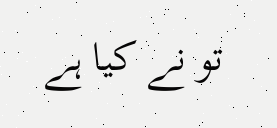تو نے کیا ہے